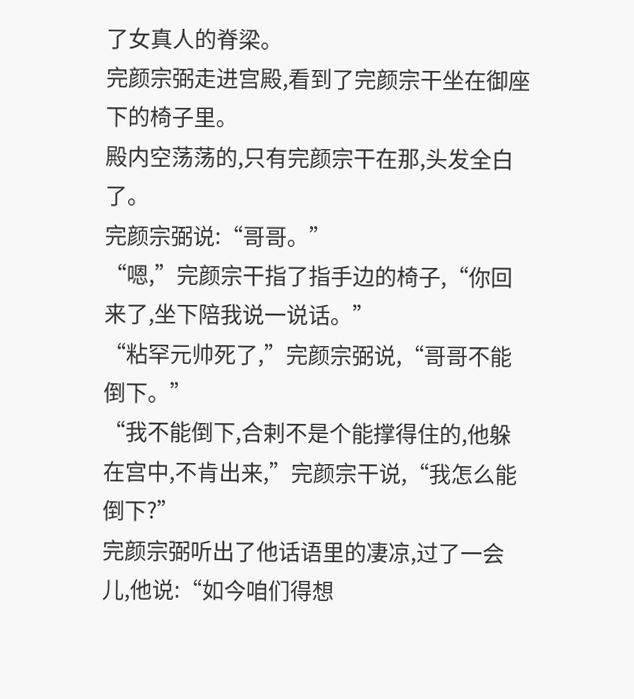了女真人的脊梁。
完颜宗弼走进宫殿,看到了完颜宗干坐在御座下的椅子里。
殿内空荡荡的,只有完颜宗干在那,头发全白了。
完颜宗弼说:“哥哥。”
“嗯,”完颜宗干指了指手边的椅子,“你回来了,坐下陪我说一说话。”
“粘罕元帅死了,”完颜宗弼说,“哥哥不能倒下。”
“我不能倒下,合剌不是个能撑得住的,他躲在宫中,不肯出来,”完颜宗干说,“我怎么能倒下?”
完颜宗弼听出了他话语里的凄凉,过了一会儿,他说:“如今咱们得想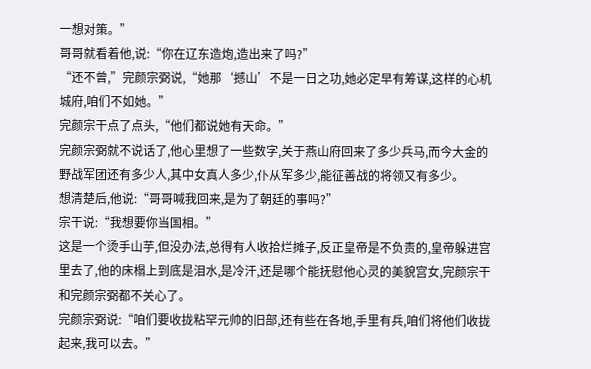一想对策。”
哥哥就看着他,说:“你在辽东造炮,造出来了吗?”
“还不曾,”完颜宗弼说,“她那‘撼山’不是一日之功,她必定早有筹谋,这样的心机城府,咱们不如她。”
完颜宗干点了点头,“他们都说她有天命。”
完颜宗弼就不说话了,他心里想了一些数字,关于燕山府回来了多少兵马,而今大金的野战军团还有多少人,其中女真人多少,仆从军多少,能征善战的将领又有多少。
想清楚后,他说:“哥哥喊我回来,是为了朝廷的事吗?”
宗干说:“我想要你当国相。”
这是一个烫手山芋,但没办法,总得有人收拾烂摊子,反正皇帝是不负责的,皇帝躲进宫里去了,他的床榻上到底是泪水,是冷汗,还是哪个能抚慰他心灵的美貌宫女,完颜宗干和完颜宗弼都不关心了。
完颜宗弼说:“咱们要收拢粘罕元帅的旧部,还有些在各地,手里有兵,咱们将他们收拢起来,我可以去。”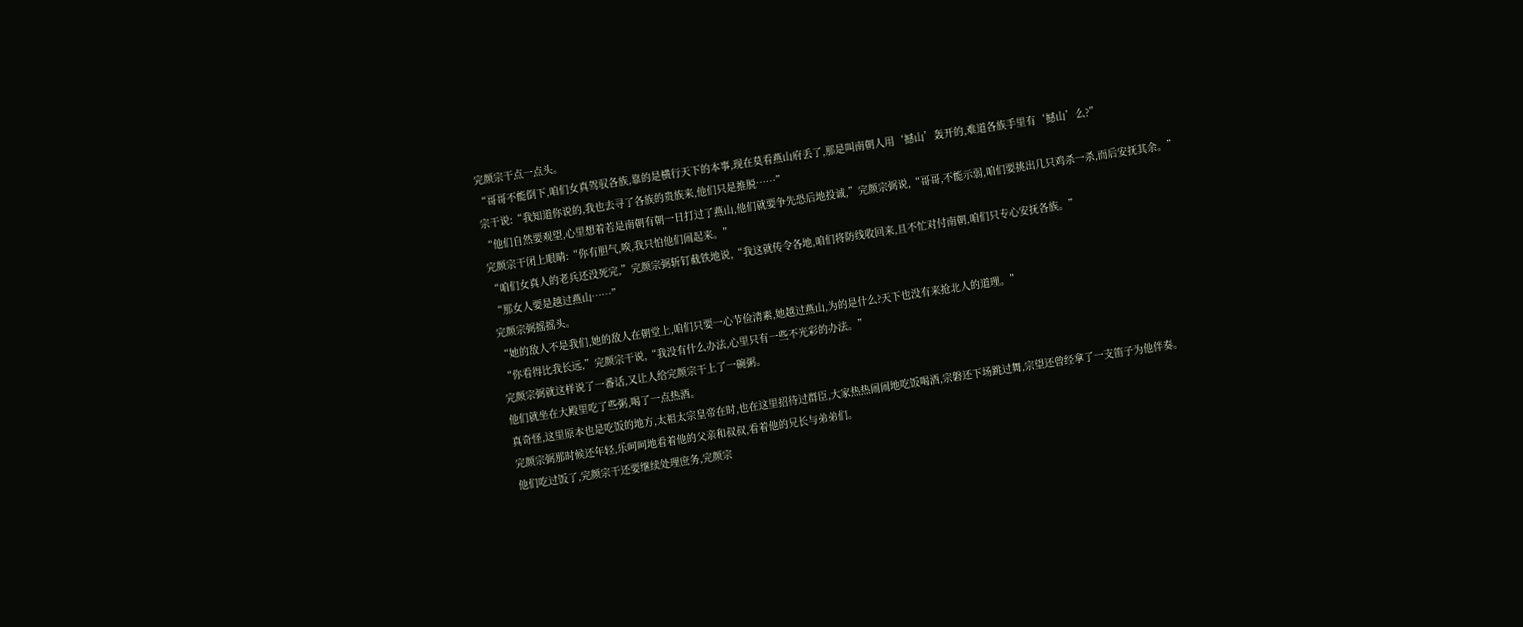完颜宗干点一点头。
“哥哥不能倒下,咱们女真驾驭各族,靠的是横行天下的本事,现在莫看燕山府丢了,那是叫南朝人用‘撼山’轰开的,难道各族手里有‘撼山’么?”
宗干说:“我知道你说的,我也去寻了各族的贵族来,他们只是推脱……”
“他们自然要观望,心里想着若是南朝有朝一日打过了燕山,他们就要争先恐后地投诚,”完颜宗弼说,“哥哥,不能示弱,咱们要挑出几只鸡杀一杀,而后安抚其余。”
完颜宗干闭上眼睛:“你有胆气,唉,我只怕他们闹起来。”
“咱们女真人的老兵还没死完,”完颜宗弼斩钉截铁地说,“我这就传令各地,咱们将防线收回来,且不忙对付南朝,咱们只专心安抚各族。”
“那女人要是越过燕山……”
完颜宗弼摇摇头。
“她的敌人不是我们,她的敌人在朝堂上,咱们只要一心节俭清素,她越过燕山,为的是什么?天下也没有来抢北人的道理。”
“你看得比我长远,”完颜宗干说,“我没有什么办法,心里只有一些不光彩的办法。”
完颜宗弼就这样说了一番话,又让人给完颜宗干上了一碗粥。
他们就坐在大殿里吃了些粥,喝了一点热酒。
真奇怪,这里原本也是吃饭的地方,太祖太宗皇帝在时,也在这里招待过群臣,大家热热闹闹地吃饭喝酒,宗磐还下场跳过舞,宗望还曾经拿了一支笛子为他伴奏。
完颜宗弼那时候还年轻,乐呵呵地看着他的父亲和叔叔,看着他的兄长与弟弟们。
他们吃过饭了,完颜宗干还要继续处理庶务,完颜宗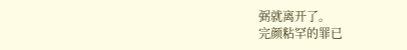弼就离开了。
完颜粘罕的罪已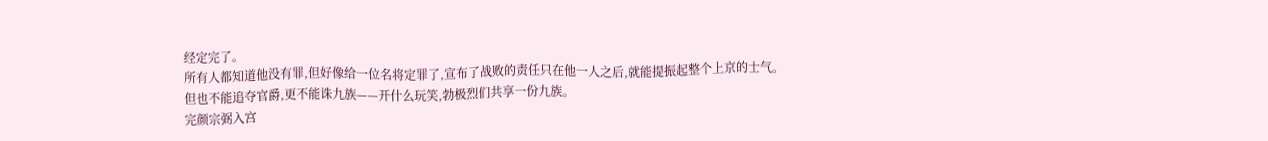经定完了。
所有人都知道他没有罪,但好像给一位名将定罪了,宣布了战败的责任只在他一人之后,就能提振起整个上京的士气。
但也不能追夺官爵,更不能诛九族——开什么玩笑,勃极烈们共享一份九族。
完颜宗弼入宫